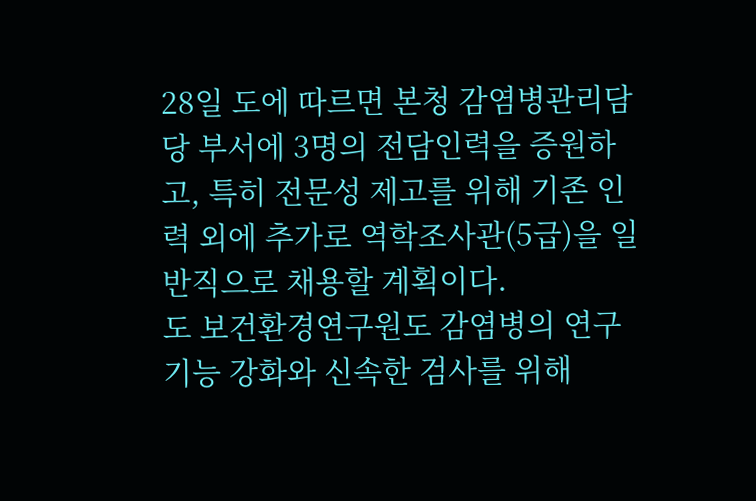28일 도에 따르면 본청 감염병관리담당 부서에 3명의 전담인력을 증원하고, 특히 전문성 제고를 위해 기존 인력 외에 추가로 역학조사관(5급)을 일반직으로 채용할 계획이다.
도 보건환경연구원도 감염병의 연구 기능 강화와 신속한 검사를 위해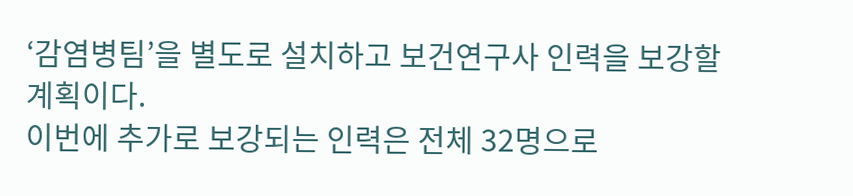‘감염병팀’을 별도로 설치하고 보건연구사 인력을 보강할 계획이다.
이번에 추가로 보강되는 인력은 전체 32명으로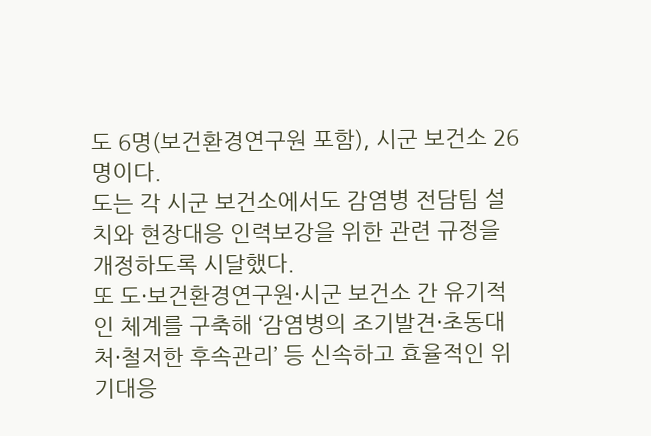도 6명(보건환경연구원 포함), 시군 보건소 26명이다.
도는 각 시군 보건소에서도 감염병 전담팀 설치와 현장대응 인력보강을 위한 관련 규정을 개정하도록 시달했다.
또 도·보건환경연구원·시군 보건소 간 유기적인 체계를 구축해 ‘감염병의 조기발견·초동대처·철저한 후속관리’ 등 신속하고 효율적인 위기대응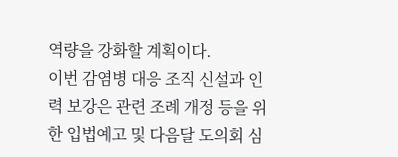역량을 강화할 계획이다.
이번 감염병 대응 조직 신설과 인력 보강은 관련 조례 개정 등을 위한 입법예고 및 다음달 도의회 심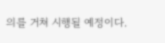의를 거쳐 시행될 예정이다.